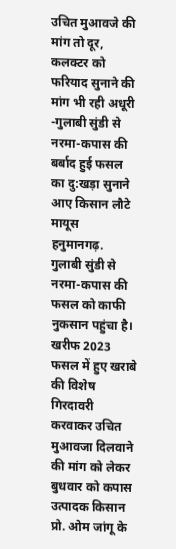उचित मुआवजे की मांग तो दूर, कलक्टर को फरियाद सुनाने की मांग भी रही अधूरी
-गुलाबी सुंडी से नरमा-कपास की बर्बाद हुई फसल का दु:खड़ा सुनाने आए किसान लौटे मायूस
हनुमानगढ़. गुलाबी सुंडी से नरमा-कपास की फसल को काफी नुकसान पहुंचा है। खरीफ 2023 फसल में हुए खराबे की विशेष गिरदावरी करवाकर उचित मुआवजा दिलवाने की मांग को लेकर बुधवार को कपास उत्पादक किसान प्रो. ओम जांगू के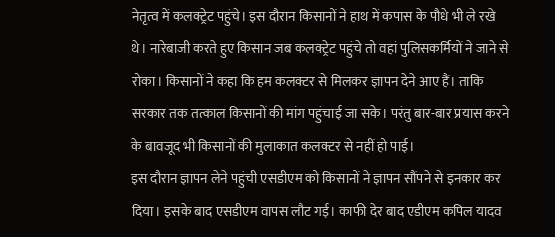नेतृत्व में कलक्ट्रेट पहुंचे। इस दौरान किसानों ने हाथ में कपास के पौधे भी ले रखे थे। नारेबाजी करते हुए किसान जब कलक्ट्रेट पहुंचे तो वहां पुलिसकर्मियों ने जाने से रोका। किसानों ने कहा कि हम कलक्टर से मिलकर ज्ञापन देने आए हैं। ताकि सरकार तक तत्काल किसानों की मांग पहुंचाई जा सके। परंतु बार-बार प्रयास करने के बावजूद भी किसानों की मुलाकात कलक्टर से नहीं हो पाई।
इस दौरान ज्ञापन लेने पहुंची एसडीएम को किसानों ने ज्ञापन सौंपने से इनकार कर दिया। इसके बाद एसडीएम वापस लौट गई। काफी देर बाद एडीएम कपिल यादव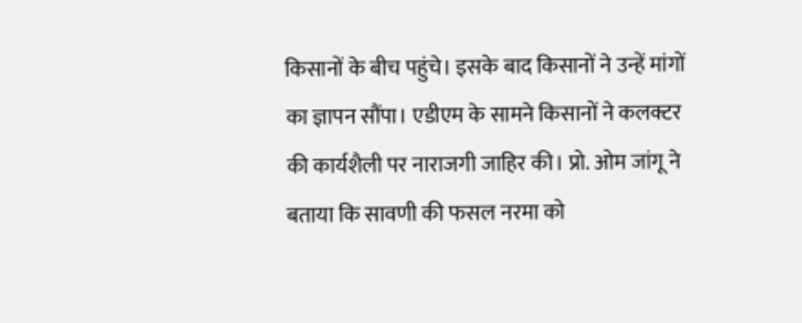किसानों के बीच पहुंचे। इसके बाद किसानों ने उन्हें मांगों का ज्ञापन सौंपा। एडीएम के सामने किसानों ने कलक्टर की कार्यशैली पर नाराजगी जाहिर की। प्रो. ओम जांगू ने बताया कि सावणी की फसल नरमा को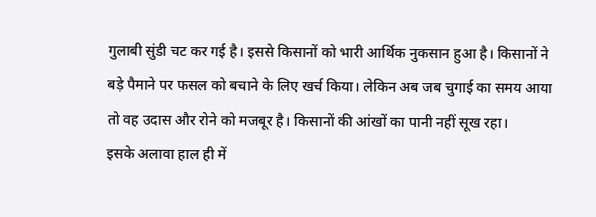गुलाबी सुंडी चट कर गई है। इससे किसानों को भारी आर्थिक नुकसान हुआ है। किसानों ने बड़े पैमाने पर फसल को बचाने के लिए खर्च किया। लेकिन अब जब चुगाई का समय आया तो वह उदास और रोने को मजबूर है। किसानों की आंखों का पानी नहीं सूख रहा।
इसके अलावा हाल ही में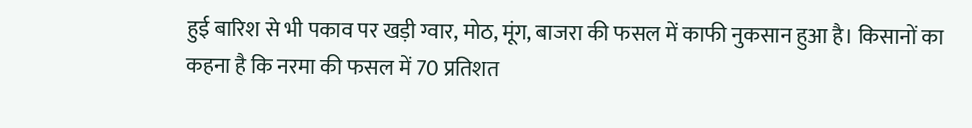हुई बारिश से भी पकाव पर खड़ी ग्वार, मोठ, मूंग, बाजरा की फसल में काफी नुकसान हुआ है। किसानों का कहना है कि नरमा की फसल में 70 प्रतिशत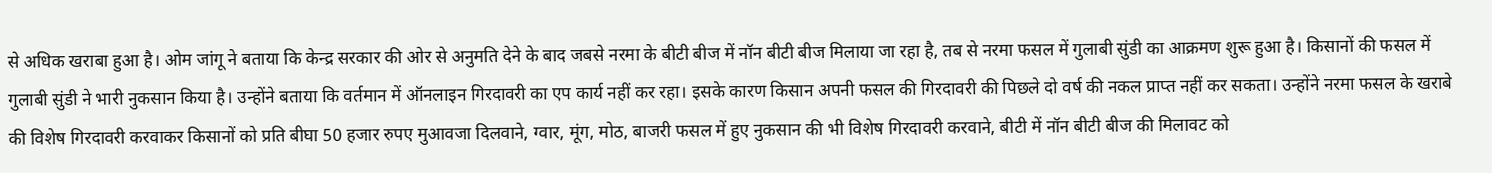से अधिक खराबा हुआ है। ओम जांगू ने बताया कि केन्द्र सरकार की ओर से अनुमति देने के बाद जबसे नरमा के बीटी बीज में नॉन बीटी बीज मिलाया जा रहा है, तब से नरमा फसल में गुलाबी सुंडी का आक्रमण शुरू हुआ है। किसानों की फसल में गुलाबी सुंडी ने भारी नुकसान किया है। उन्होंने बताया कि वर्तमान में ऑनलाइन गिरदावरी का एप कार्य नहीं कर रहा। इसके कारण किसान अपनी फसल की गिरदावरी की पिछले दो वर्ष की नकल प्राप्त नहीं कर सकता। उन्होंने नरमा फसल के खराबे की विशेष गिरदावरी करवाकर किसानों को प्रति बीघा 50 हजार रुपए मुआवजा दिलवाने, ग्वार, मूंग, मोठ, बाजरी फसल में हुए नुकसान की भी विशेष गिरदावरी करवाने, बीटी में नॉन बीटी बीज की मिलावट को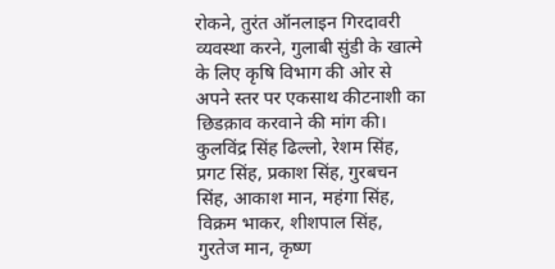रोकने, तुरंत ऑनलाइन गिरदावरी व्यवस्था करने, गुलाबी सुंडी के खात्मे के लिए कृषि विभाग की ओर से अपने स्तर पर एकसाथ कीटनाशी का छिडक़ाव करवाने की मांग की। कुलविंद्र सिंह ढिल्लो, रेशम सिंह, प्रगट सिंह, प्रकाश सिंह, गुरबचन सिंह, आकाश मान, महंगा सिंह, विक्रम भाकर, शीशपाल सिंह, गुरतेज मान, कृष्ण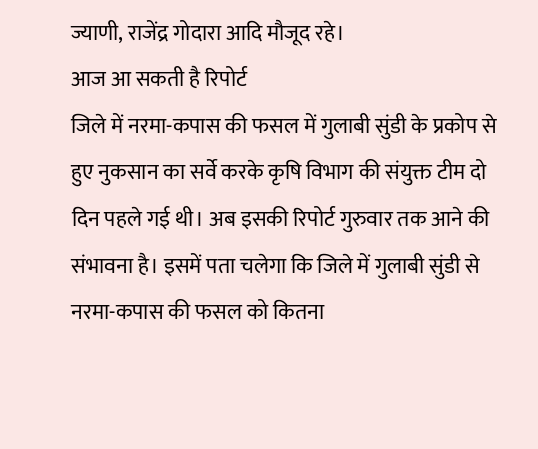ज्याणी, राजेंद्र गोदारा आदि मौजूद रहे।
आज आ सकती है रिपोर्ट
जिले में नरमा-कपास की फसल में गुलाबी सुंडी के प्रकोप से हुए नुकसान का सर्वे करके कृषि विभाग की संयुक्त टीम दो दिन पहले गई थी। अब इसकी रिपोर्ट गुरुवार तक आने की संभावना है। इसमें पता चलेगा कि जिले में गुलाबी सुंडी से नरमा-कपास की फसल को कितना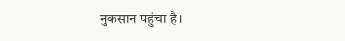नुकसान पहुंचा है।